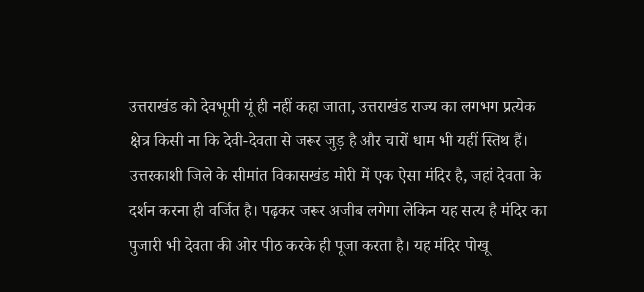उत्तराखंड को देवभूमी यूं ही नहीं कहा जाता, उत्तराखंड राज्य का लगभग प्रत्येक क्षेत्र किसी ना कि देवी-देवता से जरूर जुड़ है और चारों धाम भी यहीं स्तिथ हैं। उत्तरकाशी जिले के सीमांत विकासखंड मोरी में एक ऐसा मंदिर है, जहां देवता के दर्शन करना ही वर्जित है। पढ़कर जरूर अजीब लगेगा लेकिन यह सत्य है मंदिर का पुजारी भी देवता की ओर पीठ करके ही पूजा करता है। यह मंदिर पोखू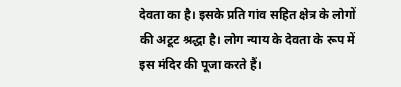देवता का है। इसके प्रति गांव सहित क्षेत्र के लोगों की अटूट श्रद्धा है। लोग न्याय के देवता के रूप में इस मंदिर की पूजा करते हैं।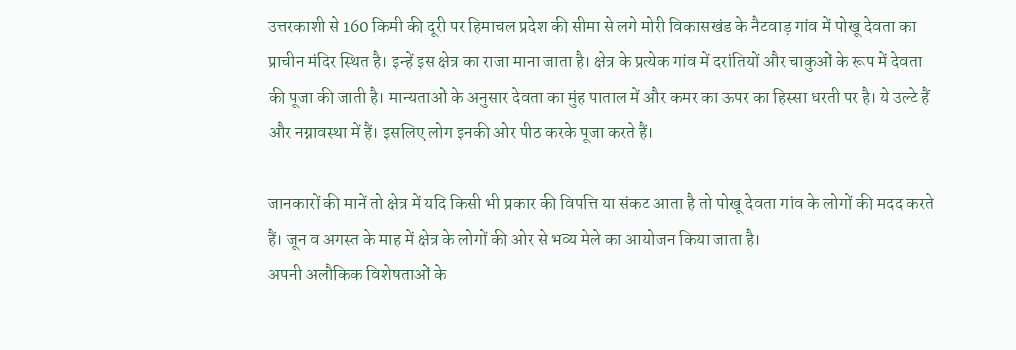उत्तरकाशी से 160 किमी की दूरी पर हिमाचल प्रदेश की सीमा से लगे मोरी विकासखंड के नैटवाड़ गांव में पोखू देवता का प्राचीन मंदिर स्थित है। इन्हें इस क्षेत्र का राजा माना जाता है। क्षेत्र के प्रत्येक गांव में दरांतियों और चाकुओं के रूप में देवता की पूजा की जाती है। मान्यताओं के अनुसार देवता का मुंह पाताल में और कमर का ऊपर का हिस्सा धरती पर है। ये उल्टे हैं और नग्नावस्था में हैं। इसलिए लोग इनकी ओर पीठ करके पूजा करते हैं।

जानकारों की मानें तो क्षेत्र में यदि किसी भी प्रकार की विपत्ति या संकट आता है तो पोखू देवता गांव के लोगों की मदद करते हैं। जून व अगस्त के माह में क्षेत्र के लोगों की ओर से भव्य मेले का आयोजन किया जाता है।
अपनी अलौकिक विशेषताओं के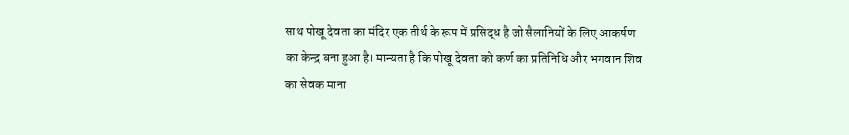साथ पोखू देवता का मंदिर एक तीर्थ के रूप में प्रसिद्ध है जो सैलानियों के लिए आकर्षण का केन्द्र बना हुआ है। मान्यता है कि पोखू देवता को कर्ण का प्रतिनिधि और भगवान शिव का सेवक माना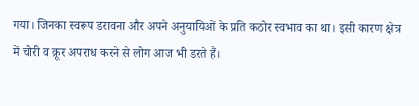गया। जिनका स्वरूप डरावना और अपने अनुयायिओं के प्रति कठोर स्वभाव का था। इसी कारण क्षेत्र में चोरी व क्रूर अपराध करने से लोग आज भी डरते हैं।